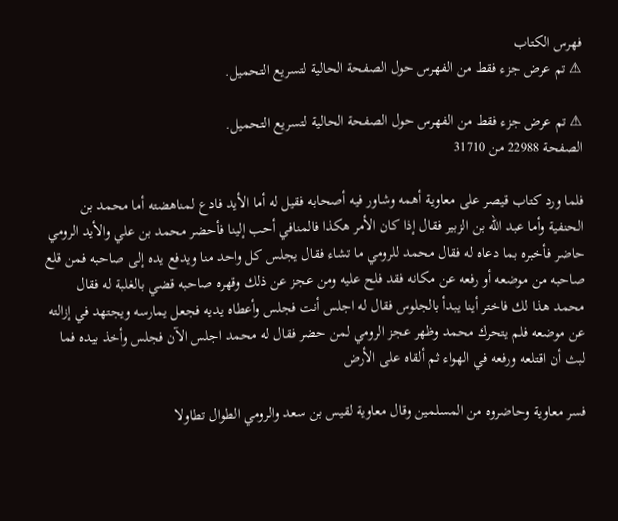فهرس الكتاب
⚠ تم عرض جزء فقط من الفهرس حول الصفحة الحالية لتسريع التحميل.

⚠ تم عرض جزء فقط من الفهرس حول الصفحة الحالية لتسريع التحميل.
الصفحة 22988 من 31710

فلما ورد كتاب قيصر على معاوية أهمه وشاور فيه أصحابه فقيل له أما الأيد فادع لمناهضته أما محمد بن الحنفية وأما عبد الله بن الزبير فقال إذا كان الأمر هكذا فالمنافي أحب إلينا فأحضر محمد بن علي والأيد الرومي حاضر فأخبره بما دعاه له فقال محمد للرومي ما تشاء فقال يجلس كل واحد منا ويدفع يده إلى صاحبه فمن قلع صاحبه من موضعه أو رفعه عن مكانه فقد فلح عليه ومن عجز عن ذلك وقهره صاحبه قضي بالغلبة له فقال محمد هذا لك فاختر أينا يبدأ بالجلوس فقال له اجلس أنت فجلس وأعطاه يديه فجعل يمارسه ويجتهد في إزالته عن موضعه فلم يتحرك محمد وظهر عجز الرومي لمن حضر فقال له محمد اجلس الآن فجلس وأخذ بيده فما لبث أن اقتلعه ورفعه في الهواء ثم ألقاه على الأرض

فسر معاوية وحاضروه من المسلمين وقال معاوية لقيس بن سعد والرومي الطوال تطاولا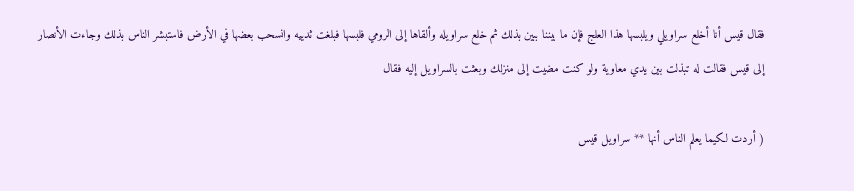فقال قيس أنا أخلع سراويلي ويلبسها هذا العلج فإن ما بيننا ببين بذلك ثم خلع سراويله وألقاها إلى الرومي فلبسها فبلغت ثدييه وانسحب بعضها في الأرض فاستبشر الناس بذلك وجاءت الأنصار إلى قيس فقالت له تبذلت بين يدي معاوية ولو كنت مضيت إلى منزلك وبعثت بالسراويل إليه فقال

( أردت لكيما يعلم الناس أنها ** سراويل قيس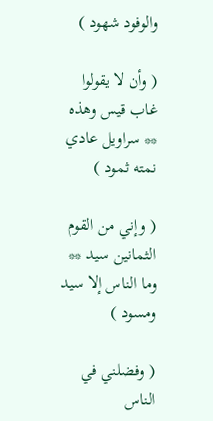والوفود شهود )

( وأن لا يقولوا غاب قيس وهذه ** سراويل عادي نمته ثمود )

( وإني من القوم الثمانين سيد ** وما الناس إلا سيد ومسود )

( وفضلني في الناس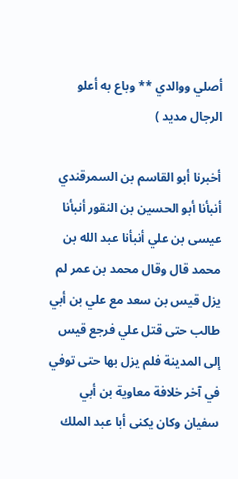أصلي ووالدي ** وباع به أعلو الرجال مديد )

أخبرنا أبو القاسم بن السمرقندي أنبأنا أبو الحسين بن النقور أنبأنا عيسى بن علي أنبأنا عبد الله بن محمد قال وقال محمد بن عمر لم يزل قيس بن سعد مع علي بن أبي طالب حتى قتل علي فرجع قيس إلى المدينة فلم يزل بها حتى توفي في آخر خلافة معاوية بن أبي سفيان وكان يكنى أبا عبد الملك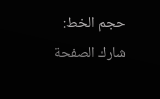حجم الخط:
شارك الصفحة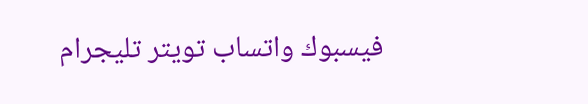فيسبوك واتساب تويتر تليجرام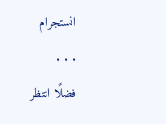انستجرام
. . .
فضلًا انتظر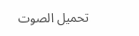تحميل الصوت